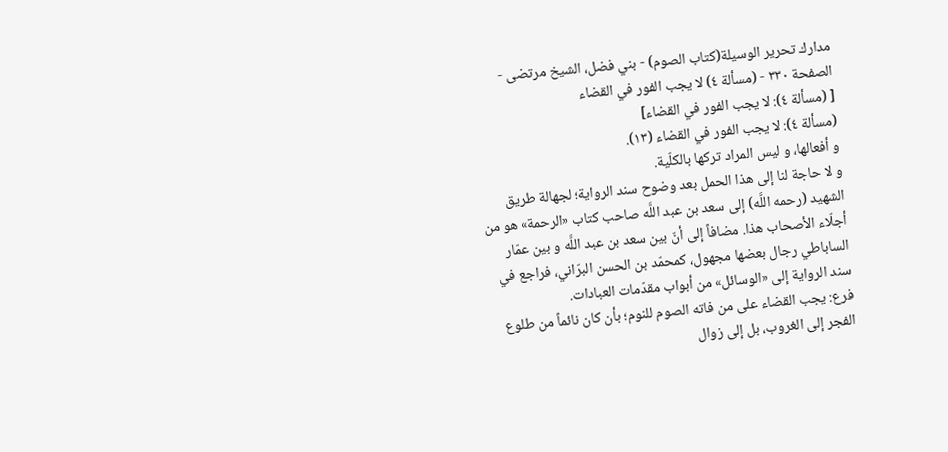مدارك تحرير الوسيلة(كتاب الصوم) - بني فضل، الشيخ مرتضى - الصفحة ٣٣٠ - (مسألة ٤) لا يجب الفور في القضاء
[ (مسألة ٤): لا يجب الفور في القضاء]
(مسألة ٤): لا يجب الفور في القضاء (١٣).
و أفعالها، و ليس المراد تركها بالكلّية.
و لا حاجة لنا إلى هذا الحمل بعد وضوح سند الرواية؛ لجهالة طريق الشهيد (رحمه اللَّه) إلى سعد بن عبد اللَّه صاحب كتاب «الرحمة» هو من أجلّاء الأصحاب هذا. مضافاً إلى أنّ بين سعد بن عبد اللَّه و بين عمّار الساباطي رجال بعضها مجهول، كمحمّد بن الحسن البرّاني، فراجع في سند الرواية إلى «الوسائل» من أبواب مقدّمات العبادات.
فرع: يجب القضاء على من فاته الصوم للنوم؛ بأن كان نائماً من طلوع الفجر إلى الغروب، بل إلى زوال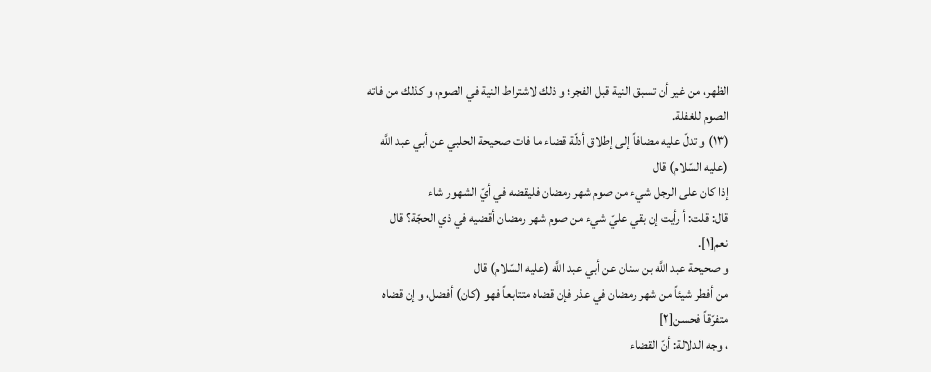الظهر، من غير أن تسبق النية قبل الفجر؛ و ذلك لاشتراط النية في الصوم، و كذلك من فاته الصوم للغفلة.
(١٣) و تدلّ عليه مضافاً إلى إطلاق أدلّة قضاء ما فات صحيحة الحلبي عن أبي عبد اللَّه (عليه السّلام) قال
إذا كان على الرجل شيء من صوم شهر رمضان فليقضه في أيّ الشهور شاء
قال: قلت: أ رأيت إن بقي عليّ شيء من صوم شهر رمضان أقضيه في ذي الحجّة؟ قال
نعم[١].
و صحيحة عبد اللَّه بن سنان عن أبي عبد اللَّه (عليه السّلام) قال
من أفطر شيئاً من شهر رمضان في عذر فإن قضاه متتابعاً فهو (كان) أفضل، و إن قضاه متفرّقاً فحسن[٢]
، وجه الدلالة: أنّ القضاء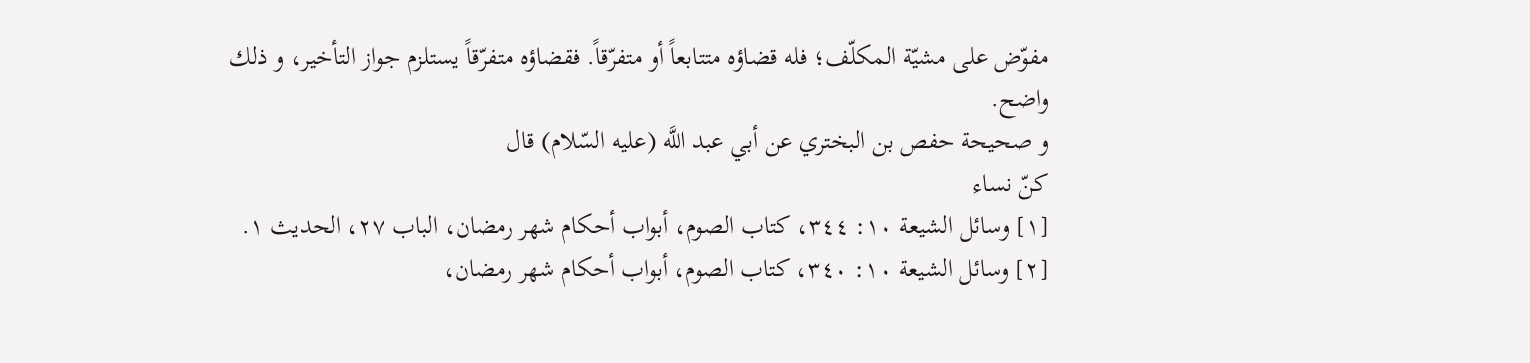مفوّض على مشيّة المكلّف؛ فله قضاؤه متتابعاً أو متفرّقاً. فقضاؤه متفرّقاً يستلزم جواز التأخير، و ذلك واضح.
و صحيحة حفص بن البختري عن أبي عبد اللَّه (عليه السّلام) قال
كنّ نساء
[١] وسائل الشيعة ١٠: ٣٤٤، كتاب الصوم، أبواب أحكام شهر رمضان، الباب ٢٧، الحديث ١.
[٢] وسائل الشيعة ١٠: ٣٤٠، كتاب الصوم، أبواب أحكام شهر رمضان،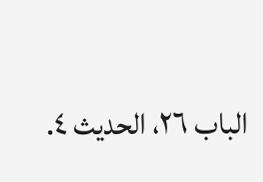الباب ٢٦، الحديث ٤.